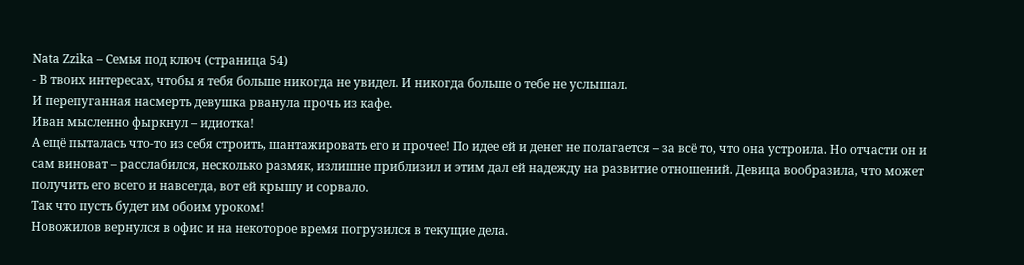Nata Zzika – Семья под ключ (страница 54)
- В твоих интересах, чтобы я тебя больше никогда не увидел. И никогда больше о тебе не услышал.
И перепуганная насмерть девушка рванула прочь из кафе.
Иван мысленно фыркнул – идиотка!
А ещё пыталась что-то из себя строить, шантажировать его и прочее! По идее ей и денег не полагается – за всё то, что она устроила. Но отчасти он и сам виноват – расслабился, несколько размяк, излишне приблизил и этим дал ей надежду на развитие отношений. Девица вообразила, что может получить его всего и навсегда, вот ей крышу и сорвало.
Так что пусть будет им обоим уроком!
Новожилов вернулся в офис и на некоторое время погрузился в текущие дела.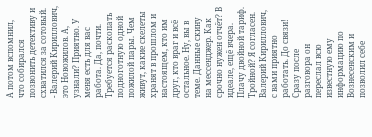А потом вспомнил, что собирался позвонить детективу и схватился за сотовый.
- Валерий Кириллович, это Новожилов. А, узнали? Приятно. У меня есть для вас работа. Да, почти. Требуется раскопать подноготную одной пожилой пары. Чем живут, какие скелеты хранят в прошлом и настоящем, кто им друг, кто враг и всё остальное. Ну, вы в теме. Данные скину на мессенджер. Как срочно нужен отчёт? В идеале, ещё вчера. Плачу двойной тариф. Тройной? Я согласен. Валерий Кириллович, с вами приятно работать. До связи!
Сразу после разговора он переслал всю известную ему информацию по Вознесенским и позволил себе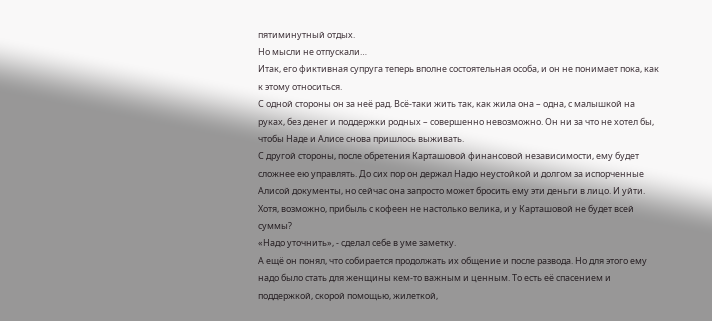пятиминутный отдых.
Но мысли не отпускали…
Итак, его фиктивная супруга теперь вполне состоятельная особа, и он не понимает пока, как к этому относиться.
С одной стороны он за неё рад. Всё-таки жить так, как жила она – одна, с малышкой на руках, без денег и поддержки родных – совершенно невозможно. Он ни за что не хотел бы, чтобы Наде и Алисе снова пришлось выживать.
С другой стороны, после обретения Карташовой финансовой независимости, ему будет сложнее ею управлять. До сих пор он держал Надю неустойкой и долгом за испорченные Алисой документы, но сейчас она запросто может бросить ему эти деньги в лицо. И уйти.
Хотя, возможно, прибыль с кофеен не настолько велика, и у Карташовой не будет всей суммы?
«Надо уточнить», - сделал себе в уме заметку.
А ещё он понял, что собирается продолжать их общение и после развода. Но для этого ему надо было стать для женщины кем-то важным и ценным. То есть её спасением и поддержкой, скорой помощью, жилеткой,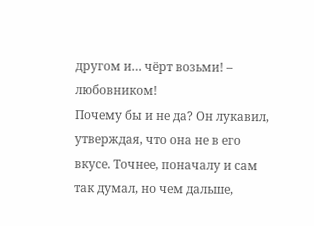другом и… чёрт возьми! – любовником!
Почему бы и не да? Он лукавил, утверждая, что она не в его вкусе. Точнее, поначалу и сам так думал, но чем дальше,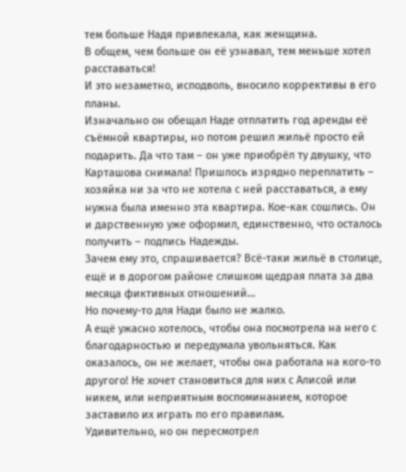тем больше Надя привлекала, как женщина.
В общем, чем больше он её узнавал, тем меньше хотел расставаться!
И это незаметно, исподволь, вносило коррективы в его планы.
Изначально он обещал Наде отплатить год аренды её съёмной квартиры, но потом решил жильё просто ей подарить. Да что там – он уже приобрёл ту двушку, что Карташова снимала! Пришлось изрядно переплатить – хозяйка ни за что не хотела с ней расставаться, а ему нужна была именно эта квартира. Кое-как сошлись. Он и дарственную уже оформил, единственно, что осталось получить – подпись Надежды.
Зачем ему это, спрашивается? Всё-таки жильё в столице, ещё и в дорогом районе слишком щедрая плата за два месяца фиктивных отношений…
Но почему-то для Нади было не жалко.
А ещё ужасно хотелось, чтобы она посмотрела на него с благодарностью и передумала увольняться. Как оказалось, он не желает, чтобы она работала на кого-то другого! Не хочет становиться для них с Алисой или никем, или неприятным воспоминанием, которое заставило их играть по его правилам.
Удивительно, но он пересмотрел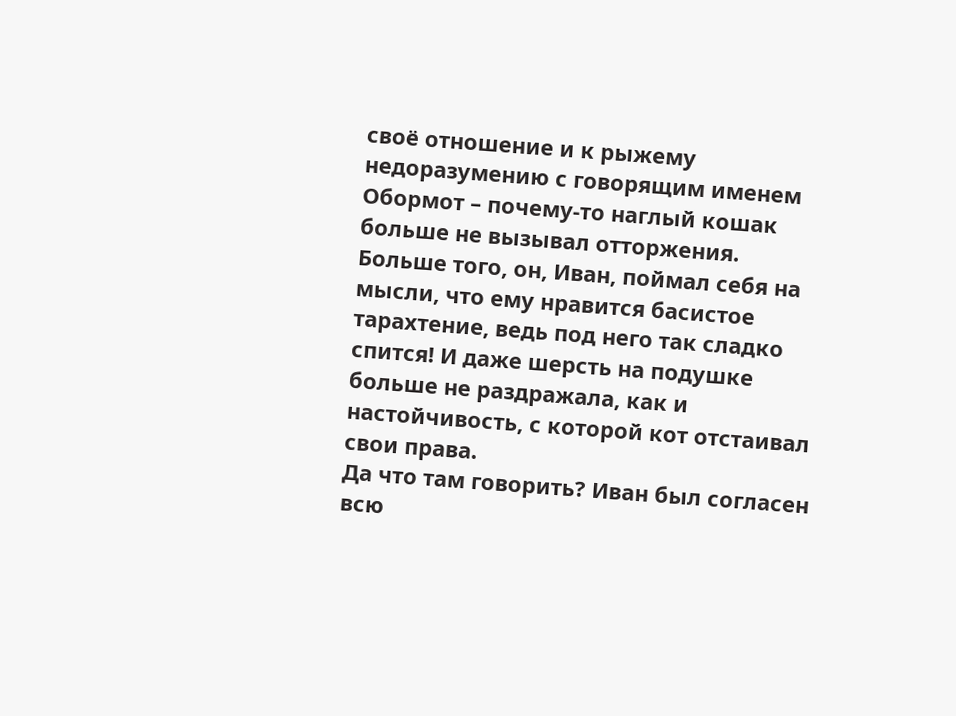своё отношение и к рыжему недоразумению с говорящим именем Обормот – почему-то наглый кошак больше не вызывал отторжения.
Больше того, он, Иван, поймал себя на мысли, что ему нравится басистое тарахтение, ведь под него так сладко спится! И даже шерсть на подушке больше не раздражала, как и настойчивость, с которой кот отстаивал свои права.
Да что там говорить? Иван был согласен всю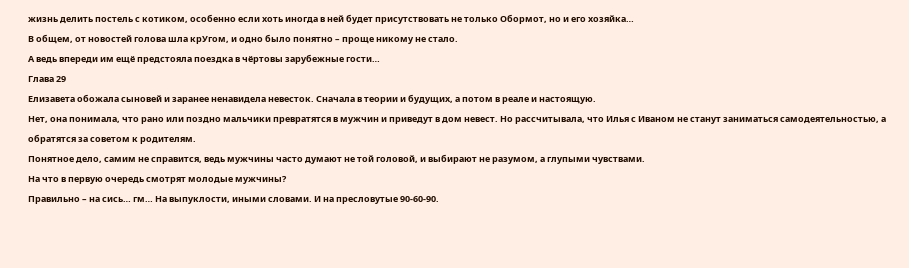жизнь делить постель с котиком, особенно если хоть иногда в ней будет присутствовать не только Обормот, но и его хозяйка…
В общем, от новостей голова шла крУгом, и одно было понятно – проще никому не стало.
А ведь впереди им ещё предстояла поездка в чёртовы зарубежные гости…
Глава 29
Елизавета обожала сыновей и заранее ненавидела невесток. Сначала в теории и будущих, а потом в реале и настоящую.
Нет, она понимала, что рано или поздно мальчики превратятся в мужчин и приведут в дом невест. Но рассчитывала, что Илья с Иваном не станут заниматься самодеятельностью, а обратятся за советом к родителям.
Понятное дело, самим не справится, ведь мужчины часто думают не той головой, и выбирают не разумом, а глупыми чувствами.
На что в первую очередь смотрят молодые мужчины?
Правильно – на сись… гм… На выпуклости, иными словами. И на пресловутые 90-60-90.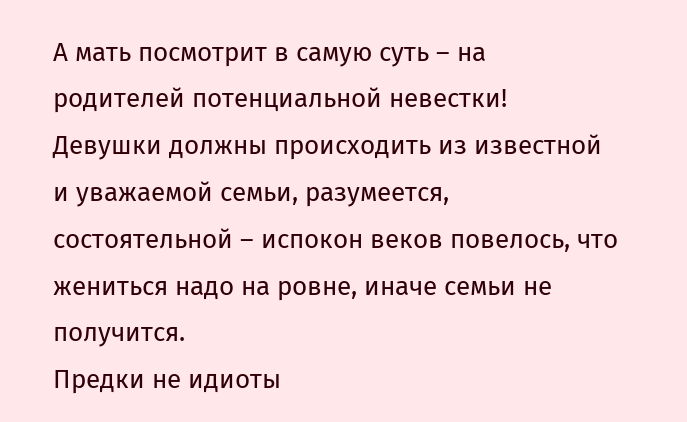А мать посмотрит в самую суть – на родителей потенциальной невестки! Девушки должны происходить из известной и уважаемой семьи, разумеется, состоятельной – испокон веков повелось, что жениться надо на ровне, иначе семьи не получится.
Предки не идиоты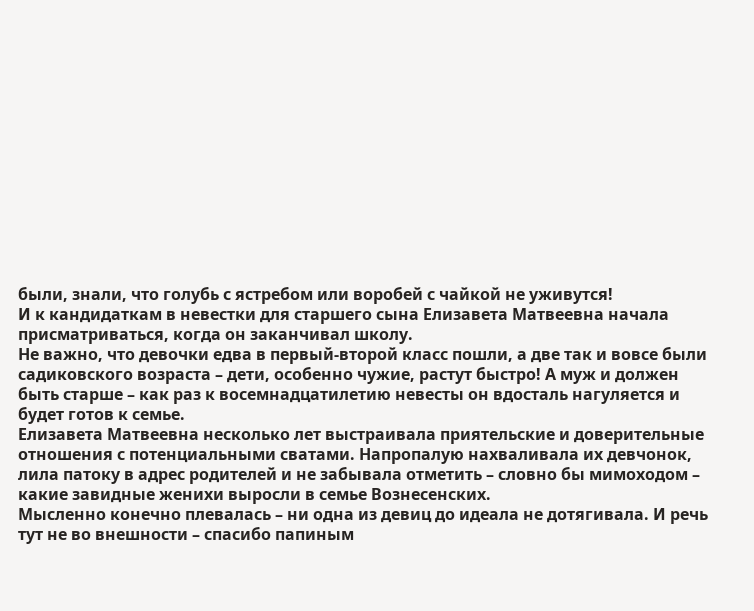были, знали, что голубь с ястребом или воробей с чайкой не уживутся!
И к кандидаткам в невестки для старшего сына Елизавета Матвеевна начала присматриваться, когда он заканчивал школу.
Не важно, что девочки едва в первый-второй класс пошли, а две так и вовсе были садиковского возраста – дети, особенно чужие, растут быстро! А муж и должен быть старше – как раз к восемнадцатилетию невесты он вдосталь нагуляется и будет готов к семье.
Елизавета Матвеевна несколько лет выстраивала приятельские и доверительные отношения с потенциальными сватами. Напропалую нахваливала их девчонок, лила патоку в адрес родителей и не забывала отметить – словно бы мимоходом – какие завидные женихи выросли в семье Вознесенских.
Мысленно конечно плевалась – ни одна из девиц до идеала не дотягивала. И речь тут не во внешности – спасибо папиным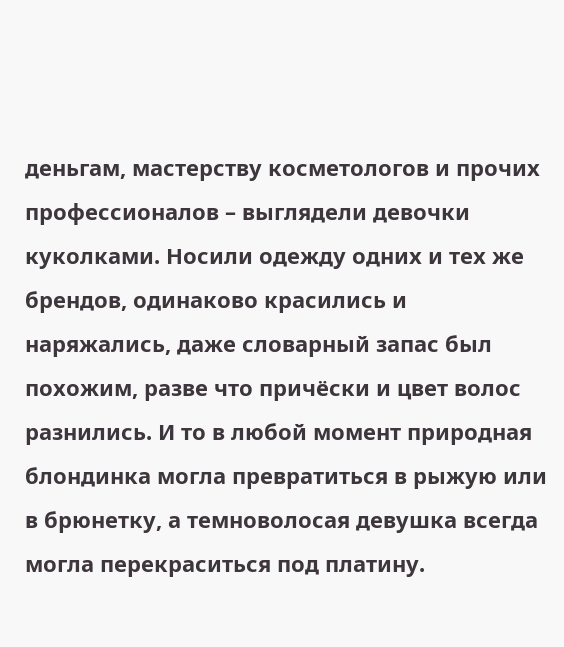деньгам, мастерству косметологов и прочих профессионалов – выглядели девочки куколками. Носили одежду одних и тех же брендов, одинаково красились и наряжались, даже словарный запас был похожим, разве что причёски и цвет волос разнились. И то в любой момент природная блондинка могла превратиться в рыжую или в брюнетку, а темноволосая девушка всегда могла перекраситься под платину.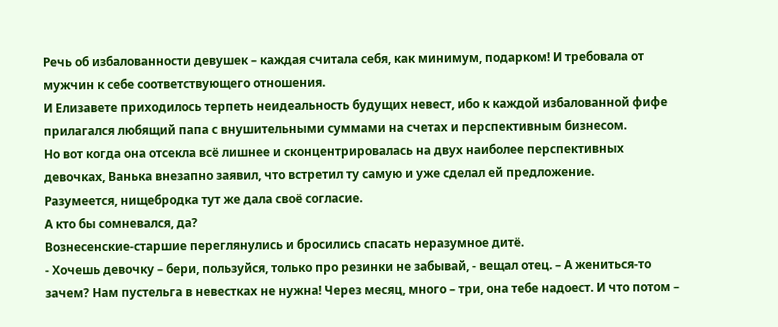Речь об избалованности девушек – каждая считала себя, как минимум, подарком! И требовала от мужчин к себе соответствующего отношения.
И Елизавете приходилось терпеть неидеальность будущих невест, ибо к каждой избалованной фифе прилагался любящий папа с внушительными суммами на счетах и перспективным бизнесом.
Но вот когда она отсекла всё лишнее и сконцентрировалась на двух наиболее перспективных девочках, Ванька внезапно заявил, что встретил ту самую и уже сделал ей предложение.
Разумеется, нищебродка тут же дала своё согласие.
А кто бы сомневался, да?
Вознесенские-старшие переглянулись и бросились спасать неразумное дитё.
- Хочешь девочку – бери, пользуйся, только про резинки не забывай, - вещал отец. – А жениться-то зачем? Нам пустельга в невестках не нужна! Через месяц, много – три, она тебе надоест. И что потом –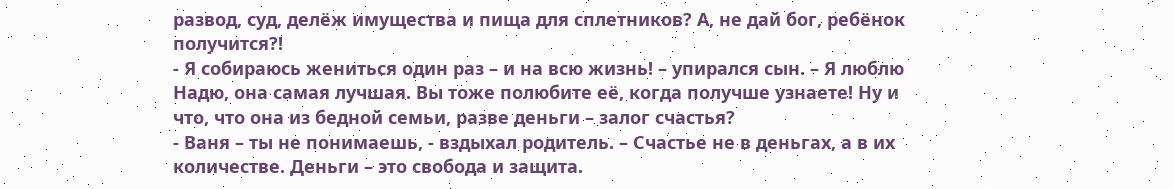развод, суд, делёж имущества и пища для сплетников? А, не дай бог, ребёнок получится?!
- Я собираюсь жениться один раз – и на всю жизнь! – упирался сын. – Я люблю Надю, она самая лучшая. Вы тоже полюбите её, когда получше узнаете! Ну и что, что она из бедной семьи, разве деньги – залог счастья?
- Ваня – ты не понимаешь, - вздыхал родитель. – Счастье не в деньгах, а в их количестве. Деньги – это свобода и защита.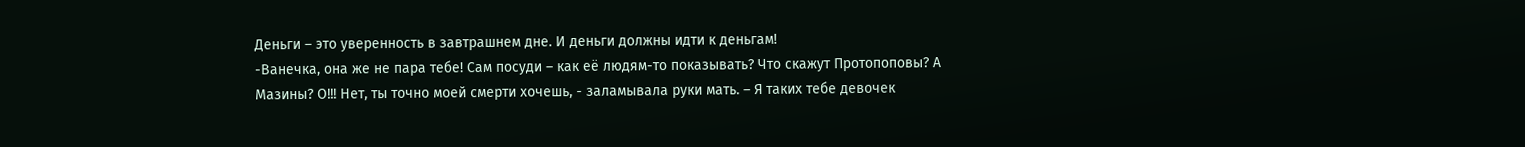Деньги – это уверенность в завтрашнем дне. И деньги должны идти к деньгам!
-Ванечка, она же не пара тебе! Сам посуди – как её людям-то показывать? Что скажут Протопоповы? А Мазины? О!!! Нет, ты точно моей смерти хочешь, - заламывала руки мать. – Я таких тебе девочек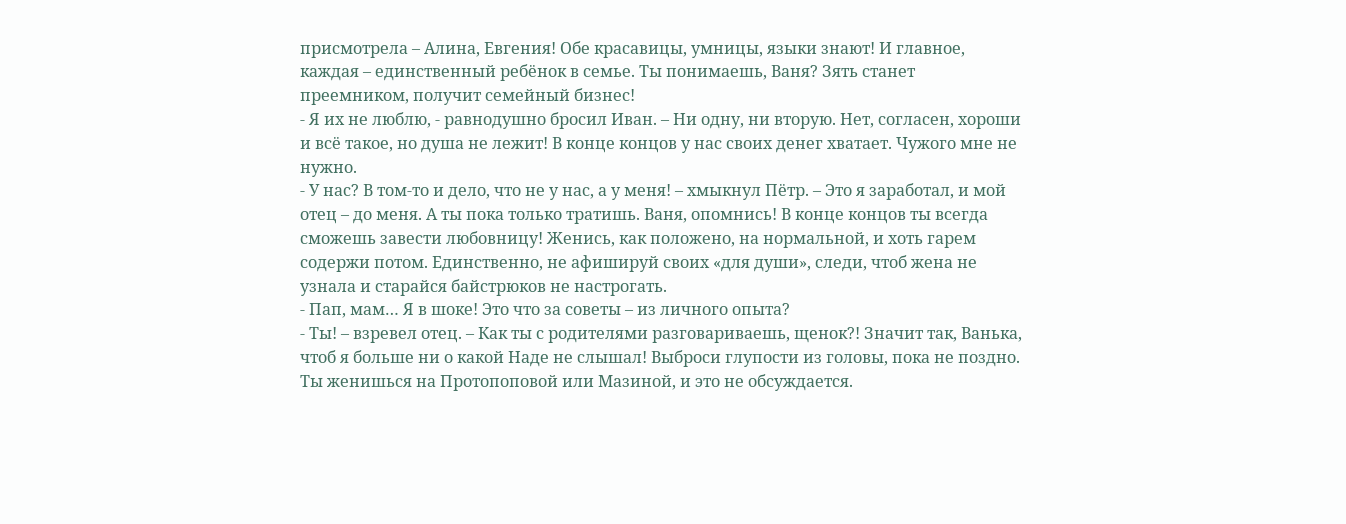присмотрела – Алина, Евгения! Обе красавицы, умницы, языки знают! И главное, каждая – единственный ребёнок в семье. Ты понимаешь, Ваня? Зять станет преемником, получит семейный бизнес!
- Я их не люблю, - равнодушно бросил Иван. – Ни одну, ни вторую. Нет, согласен, хороши и всё такое, но душа не лежит! В конце концов у нас своих денег хватает. Чужого мне не нужно.
- У нас? В том-то и дело, что не у нас, а у меня! – хмыкнул Пётр. – Это я заработал, и мой отец – до меня. А ты пока только тратишь. Ваня, опомнись! В конце концов ты всегда сможешь завести любовницу! Женись, как положено, на нормальной, и хоть гарем содержи потом. Единственно, не афишируй своих «для души», следи, чтоб жена не узнала и старайся байстрюков не настрогать.
- Пап, мам… Я в шоке! Это что за советы – из личного опыта?
- Ты! – взревел отец. – Как ты с родителями разговариваешь, щенок?! Значит так, Ванька, чтоб я больше ни о какой Наде не слышал! Выброси глупости из головы, пока не поздно. Ты женишься на Протопоповой или Мазиной, и это не обсуждается.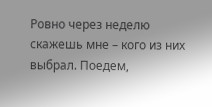Ровно через неделю скажешь мне – кого из них выбрал. Поедем,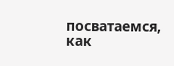посватаемся, как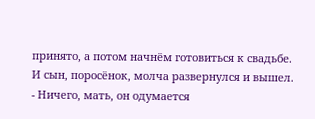принято, а потом начнём готовиться к свадьбе.
И сын, поросёнок, молча развернулся и вышел.
- Ничего, мать, он одумается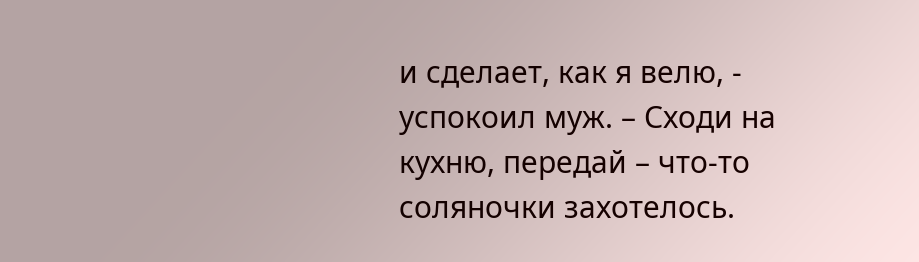и сделает, как я велю, - успокоил муж. – Сходи на кухню, передай – что-то соляночки захотелось.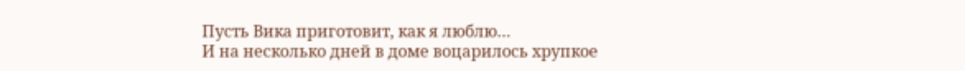Пусть Вика приготовит, как я люблю…
И на несколько дней в доме воцарилось хрупкое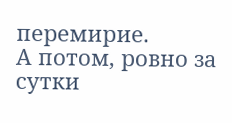перемирие.
А потом, ровно за сутки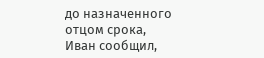до назначенного отцом срока, Иван сообщил,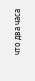что два часа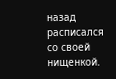назад расписался со своей нищенкой.